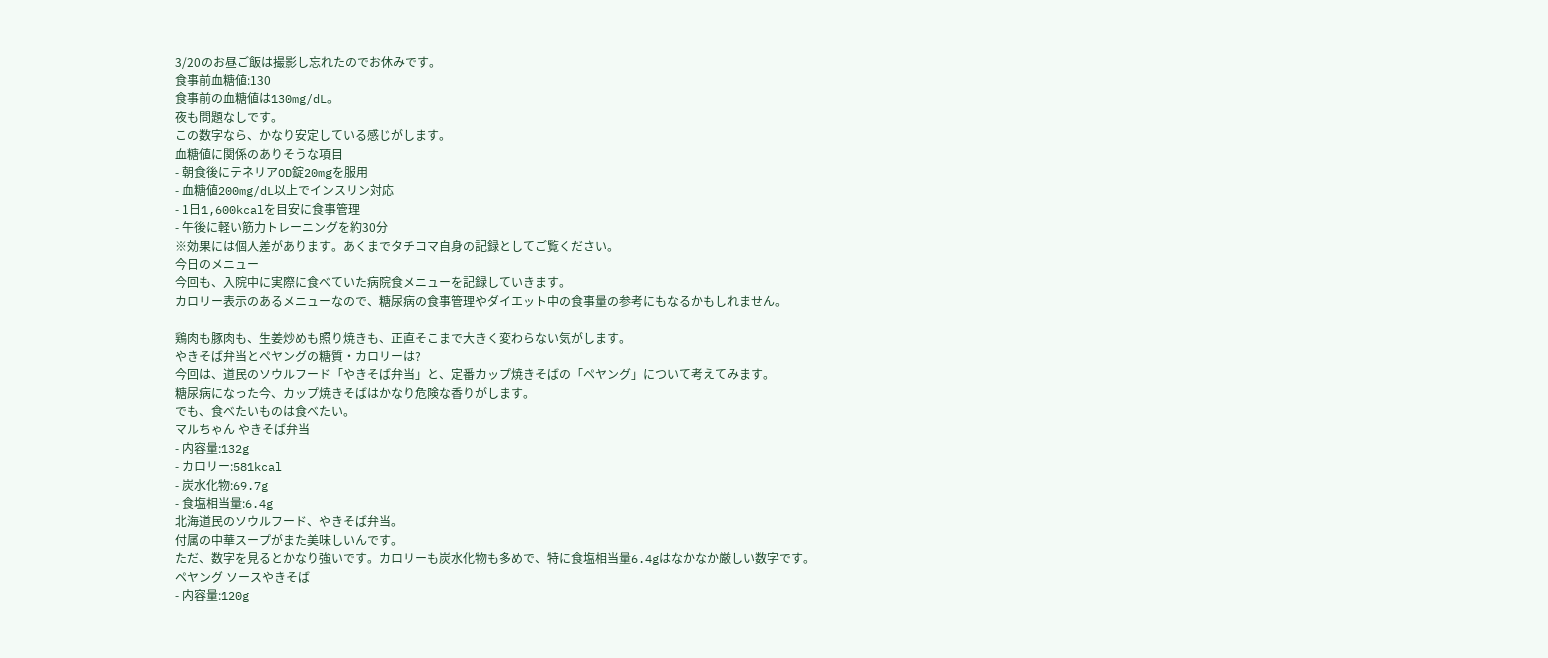3/20のお昼ご飯は撮影し忘れたのでお休みです。
食事前血糖値:130
食事前の血糖値は130mg/dL。
夜も問題なしです。
この数字なら、かなり安定している感じがします。
血糖値に関係のありそうな項目
- 朝食後にテネリアOD錠20mgを服用
- 血糖値200mg/dL以上でインスリン対応
- 1日1,600kcalを目安に食事管理
- 午後に軽い筋力トレーニングを約30分
※効果には個人差があります。あくまでタチコマ自身の記録としてご覧ください。
今日のメニュー
今回も、入院中に実際に食べていた病院食メニューを記録していきます。
カロリー表示のあるメニューなので、糖尿病の食事管理やダイエット中の食事量の参考にもなるかもしれません。

鶏肉も豚肉も、生姜炒めも照り焼きも、正直そこまで大きく変わらない気がします。
やきそば弁当とペヤングの糖質・カロリーは?
今回は、道民のソウルフード「やきそば弁当」と、定番カップ焼きそばの「ペヤング」について考えてみます。
糖尿病になった今、カップ焼きそばはかなり危険な香りがします。
でも、食べたいものは食べたい。
マルちゃん やきそば弁当
- 内容量:132g
- カロリー:581kcal
- 炭水化物:69.7g
- 食塩相当量:6.4g
北海道民のソウルフード、やきそば弁当。
付属の中華スープがまた美味しいんです。
ただ、数字を見るとかなり強いです。カロリーも炭水化物も多めで、特に食塩相当量6.4gはなかなか厳しい数字です。
ペヤング ソースやきそば
- 内容量:120g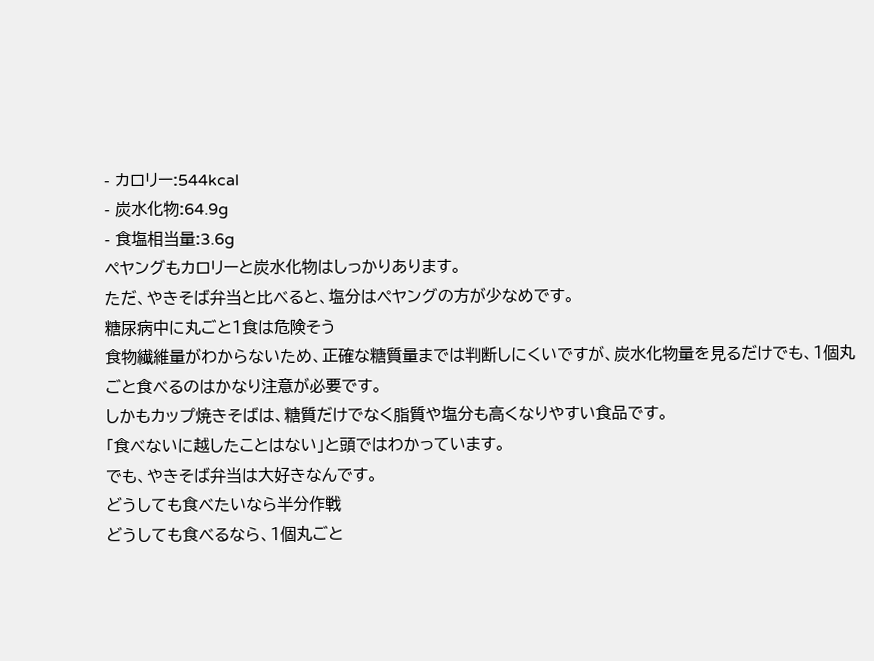- カロリー:544kcal
- 炭水化物:64.9g
- 食塩相当量:3.6g
ペヤングもカロリーと炭水化物はしっかりあります。
ただ、やきそば弁当と比べると、塩分はペヤングの方が少なめです。
糖尿病中に丸ごと1食は危険そう
食物繊維量がわからないため、正確な糖質量までは判断しにくいですが、炭水化物量を見るだけでも、1個丸ごと食べるのはかなり注意が必要です。
しかもカップ焼きそばは、糖質だけでなく脂質や塩分も高くなりやすい食品です。
「食べないに越したことはない」と頭ではわかっています。
でも、やきそば弁当は大好きなんです。
どうしても食べたいなら半分作戦
どうしても食べるなら、1個丸ごと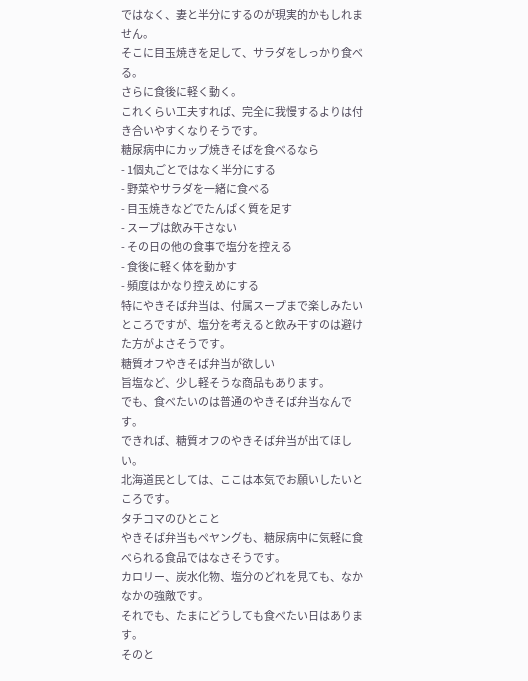ではなく、妻と半分にするのが現実的かもしれません。
そこに目玉焼きを足して、サラダをしっかり食べる。
さらに食後に軽く動く。
これくらい工夫すれば、完全に我慢するよりは付き合いやすくなりそうです。
糖尿病中にカップ焼きそばを食べるなら
- 1個丸ごとではなく半分にする
- 野菜やサラダを一緒に食べる
- 目玉焼きなどでたんぱく質を足す
- スープは飲み干さない
- その日の他の食事で塩分を控える
- 食後に軽く体を動かす
- 頻度はかなり控えめにする
特にやきそば弁当は、付属スープまで楽しみたいところですが、塩分を考えると飲み干すのは避けた方がよさそうです。
糖質オフやきそば弁当が欲しい
旨塩など、少し軽そうな商品もあります。
でも、食べたいのは普通のやきそば弁当なんです。
できれば、糖質オフのやきそば弁当が出てほしい。
北海道民としては、ここは本気でお願いしたいところです。
タチコマのひとこと
やきそば弁当もペヤングも、糖尿病中に気軽に食べられる食品ではなさそうです。
カロリー、炭水化物、塩分のどれを見ても、なかなかの強敵です。
それでも、たまにどうしても食べたい日はあります。
そのと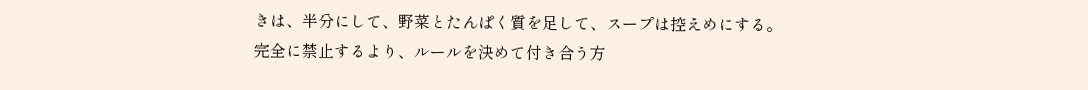きは、半分にして、野菜とたんぱく質を足して、スープは控えめにする。
完全に禁止するより、ルールを決めて付き合う方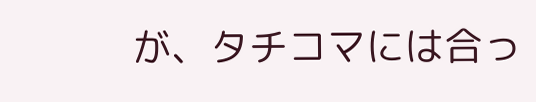が、タチコマには合っ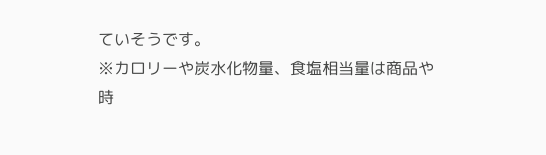ていそうです。
※カロリーや炭水化物量、食塩相当量は商品や時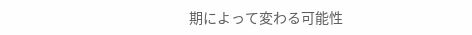期によって変わる可能性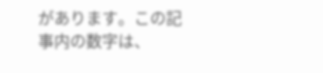があります。この記事内の数字は、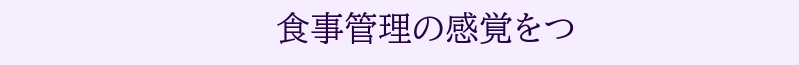食事管理の感覚をつ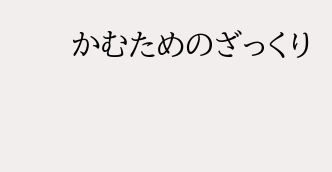かむためのざっくり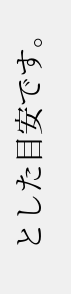とした目安です。